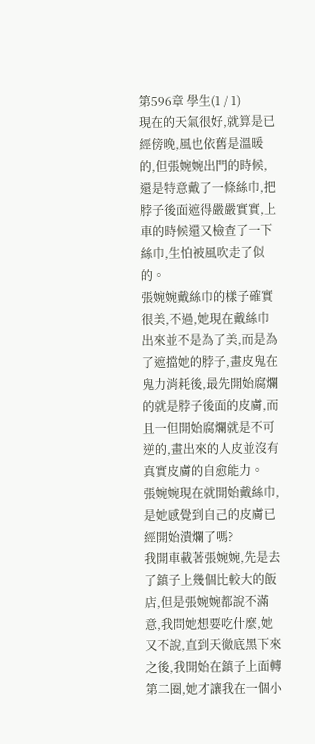第596章 學生(1 / 1)
現在的天氣很好,就算是已經傍晚,風也依舊是溫暖的,但張婉婉出門的時候,還是特意戴了一條絲巾,把脖子後面遮得嚴嚴實實,上車的時候還又檢查了一下絲巾,生怕被風吹走了似的。
張婉婉戴絲巾的樣子確實很美,不過,她現在戴絲巾出來並不是為了美,而是為了遮擋她的脖子,畫皮鬼在鬼力消耗後,最先開始腐爛的就是脖子後面的皮膚,而且一但開始腐爛就是不可逆的,畫出來的人皮並沒有真實皮膚的自愈能力。
張婉婉現在就開始戴絲巾,是她感覺到自己的皮膚已經開始潰爛了嗎?
我開車載著張婉婉,先是去了鎮子上幾個比較大的飯店,但是張婉婉都說不滿意,我問她想要吃什麼,她又不說,直到天徹底黑下來之後,我開始在鎮子上面轉第二圈,她才讓我在一個小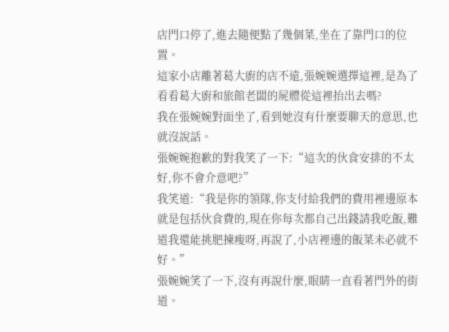店門口停了,進去隨便點了幾個菜,坐在了靠門口的位置。
這家小店離著葛大廚的店不遠,張婉婉選擇這裡,是為了看看葛大廚和旅館老闆的屍體從這裡抬出去嗎?
我在張婉婉對面坐了,看到她沒有什麼要聊天的意思,也就沒說話。
張婉婉抱歉的對我笑了一下:“這次的伙食安排的不太好,你不會介意吧?”
我笑道:“我是你的領隊,你支付給我們的費用裡邊原本就是包括伙食費的,現在你每次都自己出錢請我吃飯,難道我還能挑肥揀瘦呀,再說了,小店裡邊的飯菜未必就不好。”
張婉婉笑了一下,沒有再說什麼,眼睛一直看著門外的街道。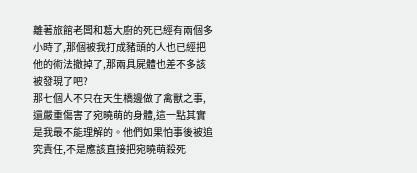離著旅館老闆和葛大廚的死已經有兩個多小時了,那個被我打成豬頭的人也已經把他的術法撤掉了,那兩具屍體也差不多該被發現了吧?
那七個人不只在天生橋邊做了禽獸之事,還嚴重傷害了宛曉萌的身體,這一點其實是我最不能理解的。他們如果怕事後被追究責任,不是應該直接把宛曉萌殺死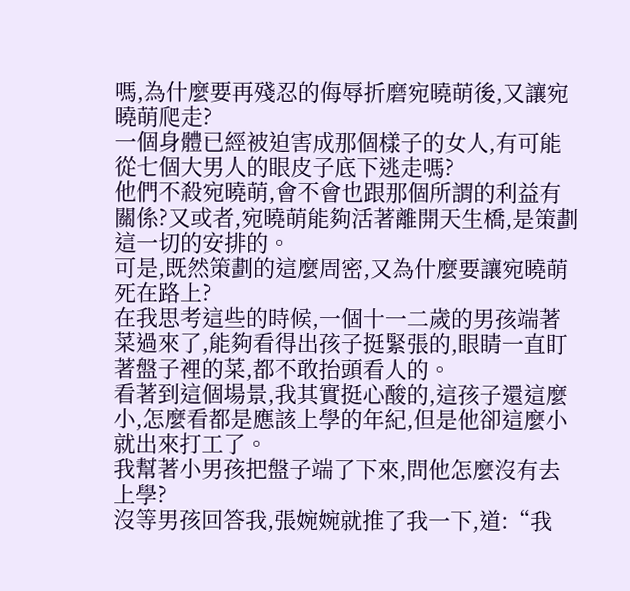嗎,為什麼要再殘忍的侮辱折磨宛曉萌後,又讓宛曉萌爬走?
一個身體已經被迫害成那個樣子的女人,有可能從七個大男人的眼皮子底下逃走嗎?
他們不殺宛曉萌,會不會也跟那個所謂的利益有關係?又或者,宛曉萌能夠活著離開天生橋,是策劃這一切的安排的。
可是,既然策劃的這麼周密,又為什麼要讓宛曉萌死在路上?
在我思考這些的時候,一個十一二歲的男孩端著菜過來了,能夠看得出孩子挺緊張的,眼睛一直盯著盤子裡的菜,都不敢抬頭看人的。
看著到這個場景,我其實挺心酸的,這孩子還這麼小,怎麼看都是應該上學的年紀,但是他卻這麼小就出來打工了。
我幫著小男孩把盤子端了下來,問他怎麼沒有去上學?
沒等男孩回答我,張婉婉就推了我一下,道:“我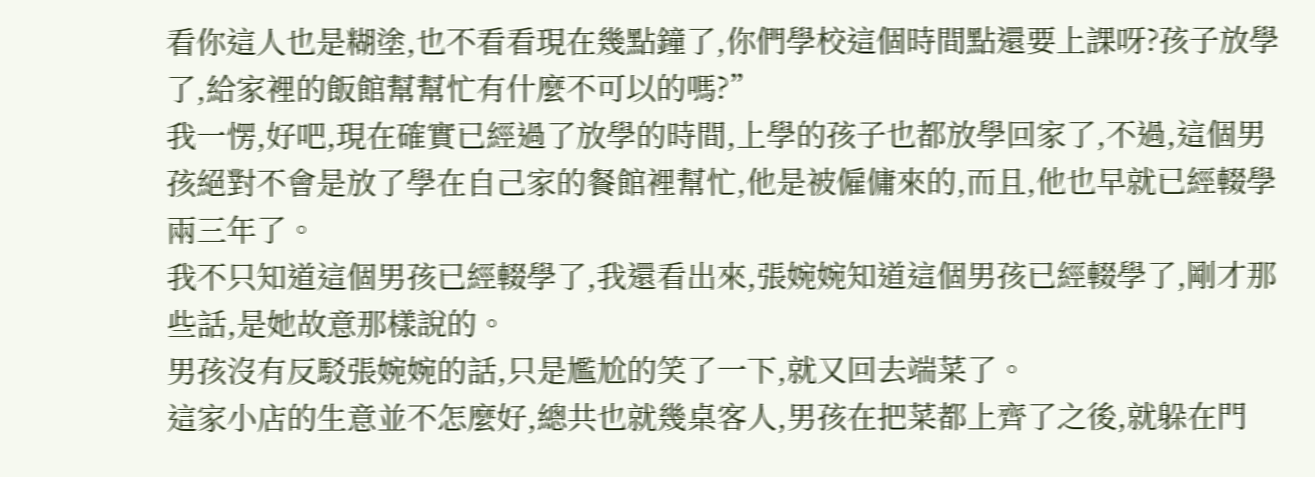看你這人也是糊塗,也不看看現在幾點鐘了,你們學校這個時間點還要上課呀?孩子放學了,給家裡的飯館幫幫忙有什麼不可以的嗎?”
我一愣,好吧,現在確實已經過了放學的時間,上學的孩子也都放學回家了,不過,這個男孩絕對不會是放了學在自己家的餐館裡幫忙,他是被僱傭來的,而且,他也早就已經輟學兩三年了。
我不只知道這個男孩已經輟學了,我還看出來,張婉婉知道這個男孩已經輟學了,剛才那些話,是她故意那樣說的。
男孩沒有反駁張婉婉的話,只是尷尬的笑了一下,就又回去端菜了。
這家小店的生意並不怎麼好,總共也就幾桌客人,男孩在把菜都上齊了之後,就躲在門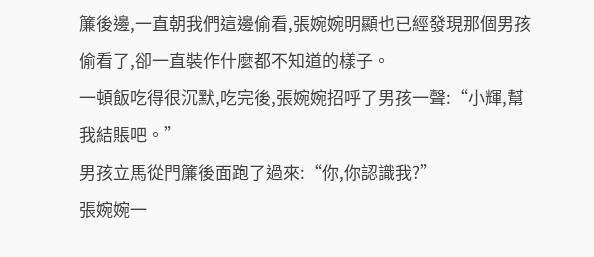簾後邊,一直朝我們這邊偷看,張婉婉明顯也已經發現那個男孩偷看了,卻一直裝作什麼都不知道的樣子。
一頓飯吃得很沉默,吃完後,張婉婉招呼了男孩一聲:“小輝,幫我結賬吧。”
男孩立馬從門簾後面跑了過來:“你,你認識我?”
張婉婉一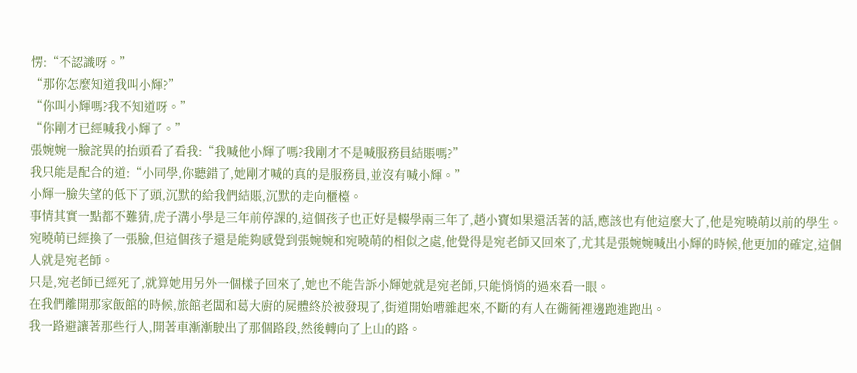愣:“不認識呀。”
“那你怎麼知道我叫小輝?”
“你叫小輝嗎?我不知道呀。”
“你剛才已經喊我小輝了。”
張婉婉一臉詫異的抬頭看了看我:“我喊他小輝了嗎?我剛才不是喊服務員結賬嗎?”
我只能是配合的道:“小同學,你聽錯了,她剛才喊的真的是服務員,並沒有喊小輝。”
小輝一臉失望的低下了頭,沉默的給我們結賬,沉默的走向櫃檯。
事情其實一點都不難猜,虎子溝小學是三年前停課的,這個孩子也正好是輟學兩三年了,趙小寶如果還活著的話,應該也有他這麼大了,他是宛曉萌以前的學生。
宛曉萌已經換了一張臉,但這個孩子還是能夠感覺到張婉婉和宛曉萌的相似之處,他覺得是宛老師又回來了,尤其是張婉婉喊出小輝的時候,他更加的確定,這個人就是宛老師。
只是,宛老師已經死了,就算她用另外一個樣子回來了,她也不能告訴小輝她就是宛老師,只能悄悄的過來看一眼。
在我們離開那家飯館的時候,旅館老闆和葛大廚的屍體終於被發現了,街道開始嘈雜起來,不斷的有人在衚衕裡邊跑進跑出。
我一路避讓著那些行人,開著車漸漸駛出了那個路段,然後轉向了上山的路。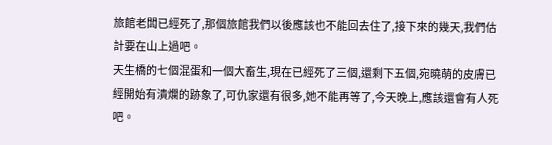旅館老闆已經死了,那個旅館我們以後應該也不能回去住了,接下來的幾天,我們估計要在山上過吧。
天生橋的七個混蛋和一個大畜生,現在已經死了三個,還剩下五個,宛曉萌的皮膚已經開始有潰爛的跡象了,可仇家還有很多,她不能再等了,今天晚上,應該還會有人死吧。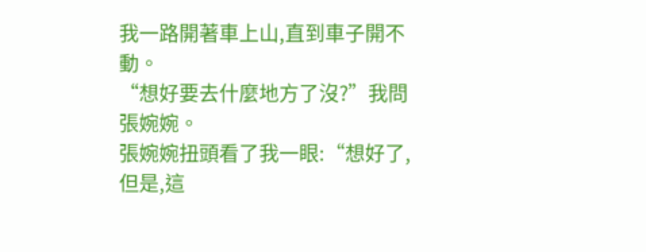我一路開著車上山,直到車子開不動。
“想好要去什麼地方了沒?”我問張婉婉。
張婉婉扭頭看了我一眼:“想好了,但是,這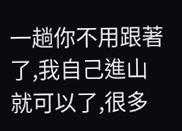一趟你不用跟著了,我自己進山就可以了,很多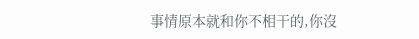事情原本就和你不相干的,你沒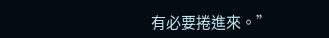有必要捲進來。”